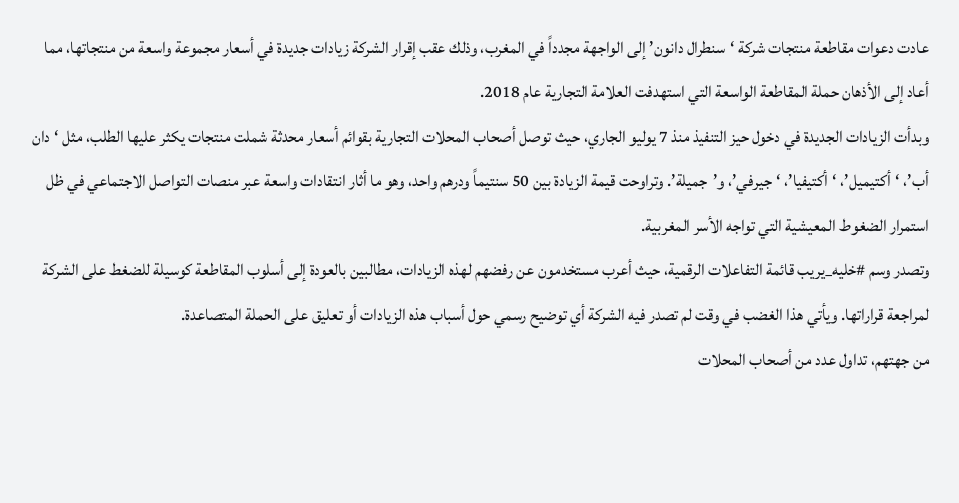عادت دعوات مقاطعة منتجات شركة ‘سنطرال دانون’ إلى الواجهة مجدداً في المغرب، وذلك عقب إقرار الشركة زيادات جديدة في أسعار مجموعة واسعة من منتجاتها، مما أعاد إلى الأذهان حملة المقاطعة الواسعة التي استهدفت العلامة التجارية عام 2018.
وبدأت الزيادات الجديدة في دخول حيز التنفيذ منذ 7 يوليو الجاري، حيث توصل أصحاب المحلات التجارية بقوائم أسعار محدثة شملت منتجات يكثر عليها الطلب، مثل ‘دان أب’، ‘أكتيميل’، ‘أكتيفيا’، ‘جيرفي’، و’جميلة’. وتراوحت قيمة الزيادة بين 50 سنتيماً ودرهم واحد، وهو ما أثار انتقادات واسعة عبر منصات التواصل الاجتماعي في ظل استمرار الضغوط المعيشية التي تواجه الأسر المغربية.
وتصدر وسم #خليه_يريب قائمة التفاعلات الرقمية، حيث أعرب مستخدمون عن رفضهم لهذه الزيادات، مطالبين بالعودة إلى أسلوب المقاطعة كوسيلة للضغط على الشركة لمراجعة قراراتها. ويأتي هذا الغضب في وقت لم تصدر فيه الشركة أي توضيح رسمي حول أسباب هذه الزيادات أو تعليق على الحملة المتصاعدة.
من جهتهم، تداول عدد من أصحاب المحلات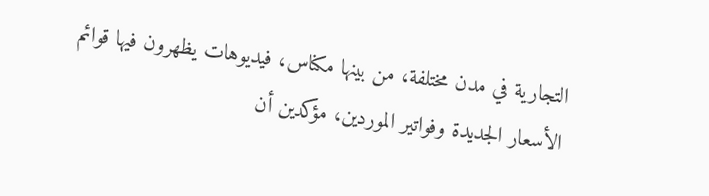التجارية في مدن مختلفة، من بينها مكناس، فيديوهات يظهرون فيها قوائم الأسعار الجديدة وفواتير الموردين، مؤكدين أن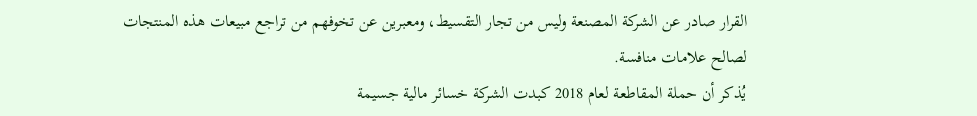القرار صادر عن الشركة المصنعة وليس من تجار التقسيط، ومعبرين عن تخوفهم من تراجع مبيعات هذه المنتجات لصالح علامات منافسة.
يُذكر أن حملة المقاطعة لعام 2018 كبدت الشركة خسائر مالية جسيمة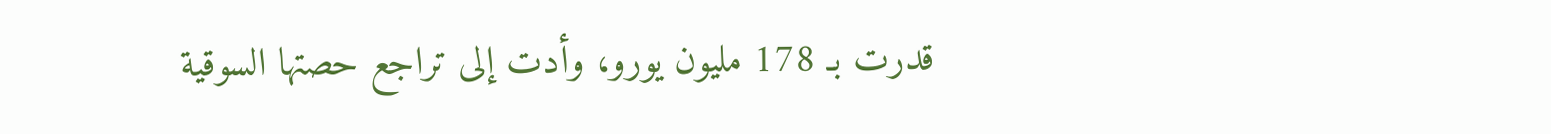قدرت بـ 178 مليون يورو، وأدت إلى تراجع حصتها السوقية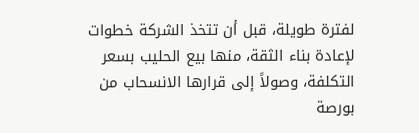لفترة طويلة، قبل أن تتخذ الشركة خطوات لإعادة بناء الثقة، منها بيع الحليب بسعر التكلفة، وصولاً إلى قرارها الانسحاب من بورصة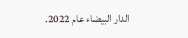الدار البيضاء عام 2022.